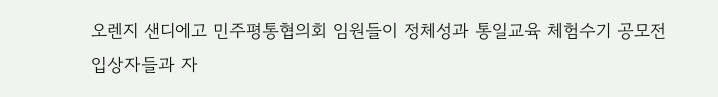오렌지 샌디에고 민주평통협의회 임원들이 정체성과 통일교육 체험수기 공모전 입상자들과 자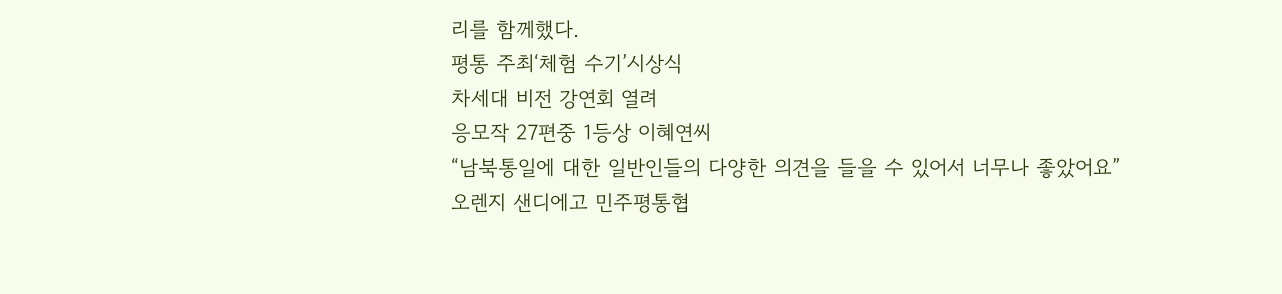리를 함께했다.
평통 주최‘체험 수기’시상식
차세대 비전 강연회 열려
응모작 27편중 1등상 이혜연씨
“남북통일에 대한 일반인들의 다양한 의견을 들을 수 있어서 너무나 좋았어요”
오렌지 샌디에고 민주평통협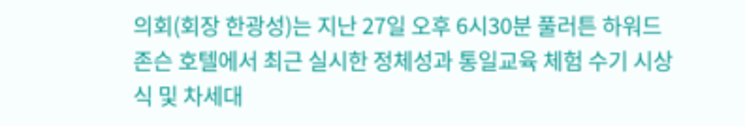의회(회장 한광성)는 지난 27일 오후 6시30분 풀러튼 하워드 존슨 호텔에서 최근 실시한 정체성과 통일교육 체험 수기 시상식 및 차세대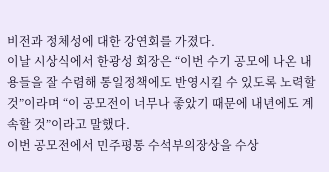비전과 정체성에 대한 강연회를 가졌다.
이날 시상식에서 한광성 회장은 “이번 수기 공모에 나온 내용들을 잘 수렴해 통일정책에도 반영시킬 수 있도록 노력할 것”이라며 “이 공모전이 너무나 좋았기 때문에 내년에도 계속할 것”이라고 말했다.
이번 공모전에서 민주평통 수석부의장상을 수상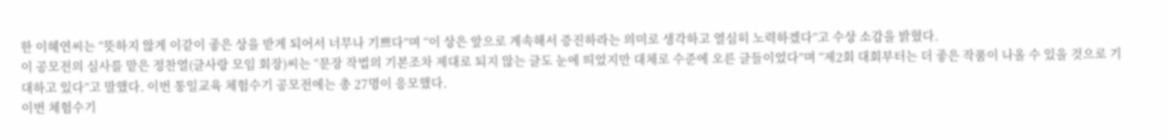한 이혜연씨는 “뜻하지 않게 이같이 좋은 상을 받게 되어서 너무나 기쁘다”며 “이 상은 앞으로 계속해서 증진하라는 의미로 생각하고 열심히 노력하겠다”고 수상 소감을 밝혔다.
이 공모전의 심사를 맡은 정찬열(글사랑 모임 회장)씨는 “문장 작법의 기본조차 제대로 되지 않는 글도 눈에 띄었지만 대체로 수준에 오른 글들이었다”며 “제2회 대회부터는 더 좋은 작품이 나올 수 있을 것으로 기대하고 있다”고 말했다. 이번 통일교육 체험수기 공모전에는 총 27명이 응모했다.
이번 체험수기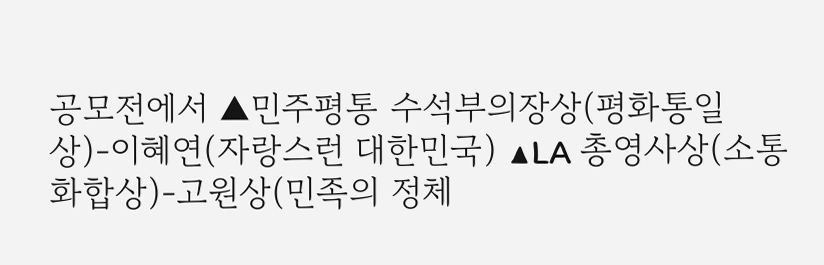공모전에서 ▲민주평통 수석부의장상(평화통일상)-이혜연(자랑스런 대한민국) ▲LA 총영사상(소통화합상)-고원상(민족의 정체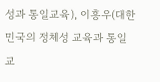성과 통일교육), 이흥우(대한민국의 정체성 교육과 통일교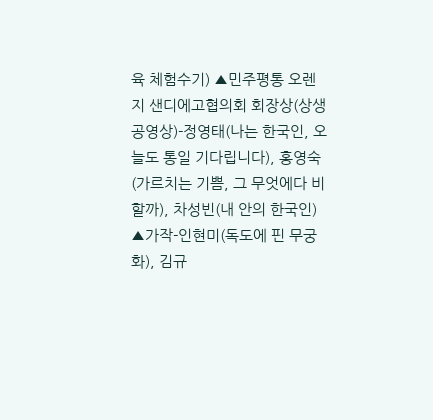육 체험수기) ▲민주평통 오렌지 샌디에고협의회 회장상(상생공영상)-정영태(나는 한국인, 오늘도 통일 기다립니다), 홍영숙(가르치는 기쁨, 그 무엇에다 비할까), 차성빈(내 안의 한국인) ▲가작-인현미(독도에 핀 무궁화), 김규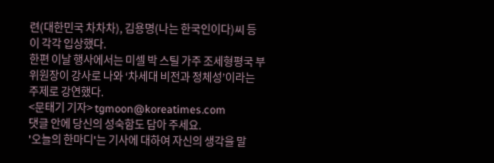련(대한민국 차차차), 김용명(나는 한국인이다)씨 등이 각각 입상했다.
한편 이날 행사에서는 미셀 박 스틸 가주 조세형평국 부위원장이 강사로 나와 ‘차세대 비전과 정체성’이라는 주제로 강연했다.
<문태기 기자> tgmoon@koreatimes.com
댓글 안에 당신의 성숙함도 담아 주세요.
'오늘의 한마디'는 기사에 대하여 자신의 생각을 말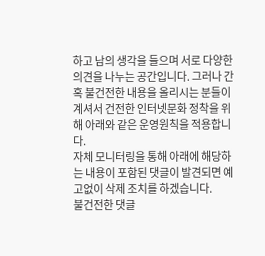하고 남의 생각을 들으며 서로 다양한 의견을 나누는 공간입니다. 그러나 간혹 불건전한 내용을 올리시는 분들이 계셔서 건전한 인터넷문화 정착을 위해 아래와 같은 운영원칙을 적용합니다.
자체 모니터링을 통해 아래에 해당하는 내용이 포함된 댓글이 발견되면 예고없이 삭제 조치를 하겠습니다.
불건전한 댓글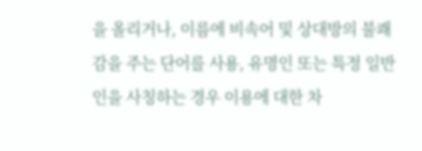을 올리거나, 이름에 비속어 및 상대방의 불쾌감을 주는 단어를 사용, 유명인 또는 특정 일반인을 사칭하는 경우 이용에 대한 차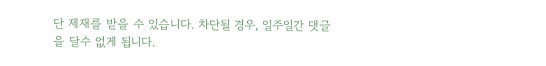단 제재를 받을 수 있습니다. 차단될 경우, 일주일간 댓글을 달수 없게 됩니다.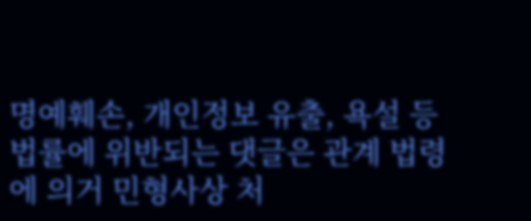명예훼손, 개인정보 유출, 욕설 등 법률에 위반되는 댓글은 관계 법령에 의거 민형사상 처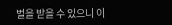벌을 받을 수 있으니 이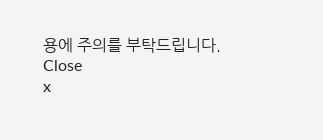용에 주의를 부탁드립니다.
Close
x